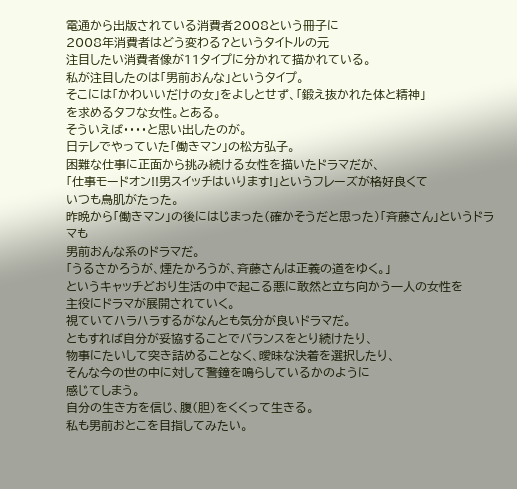電通から出版されている消費者2008という冊子に
2008年消費者はどう変わる?というタイトルの元
注目したい消費者像が11タイプに分かれて描かれている。
私が注目したのは「男前おんな」というタイプ。
そこには「かわいいだけの女」をよしとせず、「鍛え抜かれた体と精神」
を求めるタフな女性。とある。
そういえば・・・・と思い出したのが。
日テレでやっていた「働きマン」の松方弘子。
困難な仕事に正面から挑み続ける女性を描いたドラマだが、
「仕事モードオン!!男スイッチはいります!」というフレーズが格好良くて
いつも鳥肌がたった。
昨晩から「働きマン」の後にはじまった(確かそうだと思った)「斉藤さん」というドラマも
男前おんな系のドラマだ。
「うるさかろうが、煙たかろうが、斉藤さんは正義の道をゆく。」
というキャッチどおり生活の中で起こる悪に敢然と立ち向かう一人の女性を
主役にドラマが展開されていく。
視ていてハラハラするがなんとも気分が良いドラマだ。
ともすれば自分が妥協することでバランスをとり続けたり、
物事にたいして突き詰めることなく、曖昧な決着を選択したり、
そんな今の世の中に対して警鐘を鳴らしているかのように
感じてしまう。
自分の生き方を信じ、腹(胆)をくくって生きる。
私も男前おとこを目指してみたい。